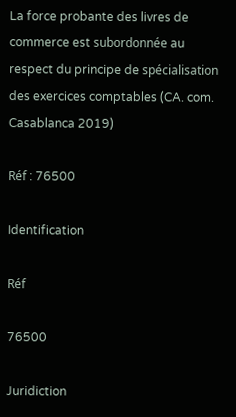La force probante des livres de commerce est subordonnée au respect du principe de spécialisation des exercices comptables (CA. com. Casablanca 2019)

Réf : 76500

Identification

Réf

76500

Juridiction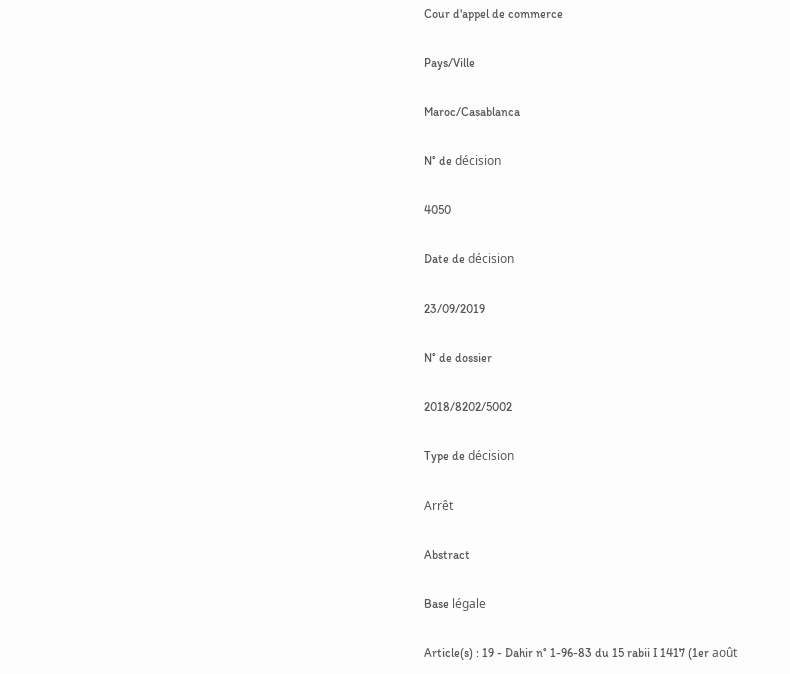Cour d'appel de commerce

Pays/Ville

Maroc/Casablanca

N° de décision

4050

Date de décision

23/09/2019

N° de dossier

2018/8202/5002

Type de décision

Arrêt

Abstract

Base légale

Article(s) : 19 - Dahir n° 1-96-83 du 15 rabii I 1417 (1er août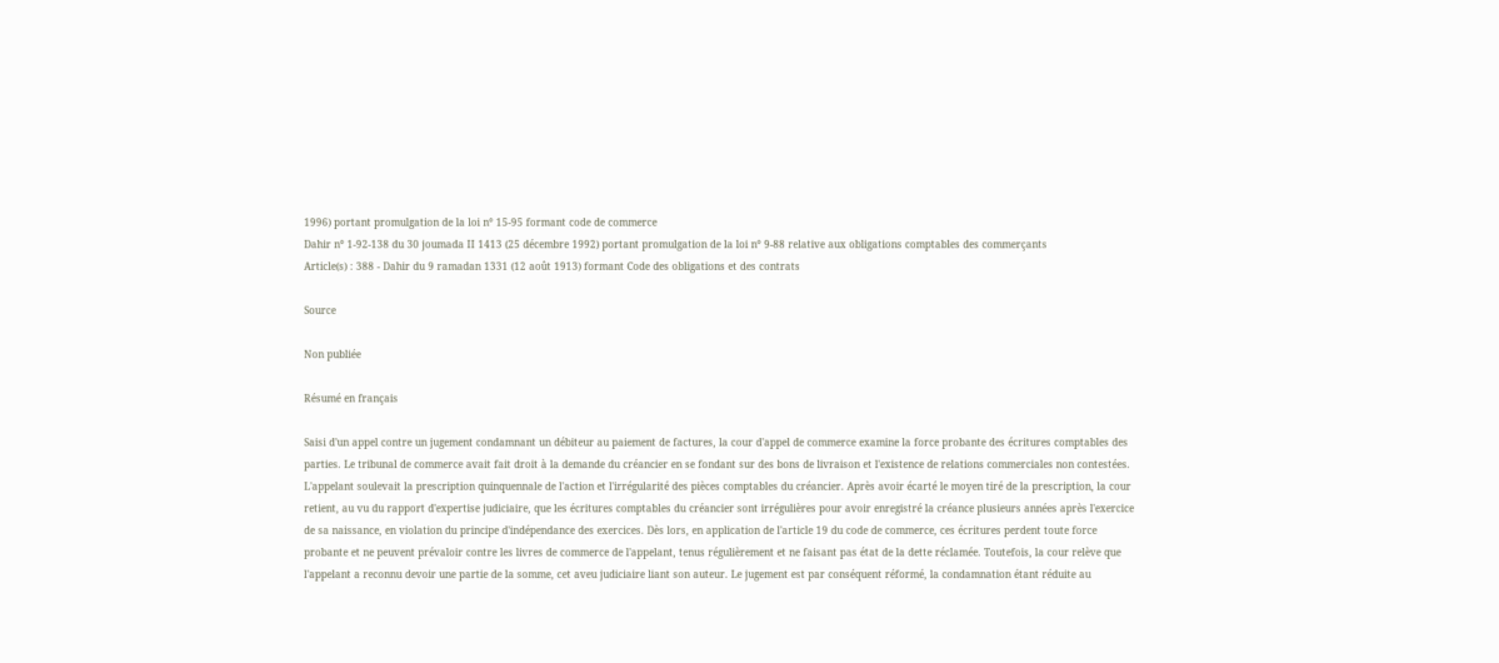1996) portant promulgation de la loi n° 15-95 formant code de commerce
Dahir n° 1-92-138 du 30 joumada II 1413 (25 décembre 1992) portant promulgation de la loi n° 9-88 relative aux obligations comptables des commerçants
Article(s) : 388 - Dahir du 9 ramadan 1331 (12 août 1913) formant Code des obligations et des contrats

Source

Non publiée

Résumé en français

Saisi d'un appel contre un jugement condamnant un débiteur au paiement de factures, la cour d'appel de commerce examine la force probante des écritures comptables des parties. Le tribunal de commerce avait fait droit à la demande du créancier en se fondant sur des bons de livraison et l'existence de relations commerciales non contestées. L'appelant soulevait la prescription quinquennale de l'action et l'irrégularité des pièces comptables du créancier. Après avoir écarté le moyen tiré de la prescription, la cour retient, au vu du rapport d'expertise judiciaire, que les écritures comptables du créancier sont irrégulières pour avoir enregistré la créance plusieurs années après l'exercice de sa naissance, en violation du principe d'indépendance des exercices. Dès lors, en application de l'article 19 du code de commerce, ces écritures perdent toute force probante et ne peuvent prévaloir contre les livres de commerce de l'appelant, tenus régulièrement et ne faisant pas état de la dette réclamée. Toutefois, la cour relève que l'appelant a reconnu devoir une partie de la somme, cet aveu judiciaire liant son auteur. Le jugement est par conséquent réformé, la condamnation étant réduite au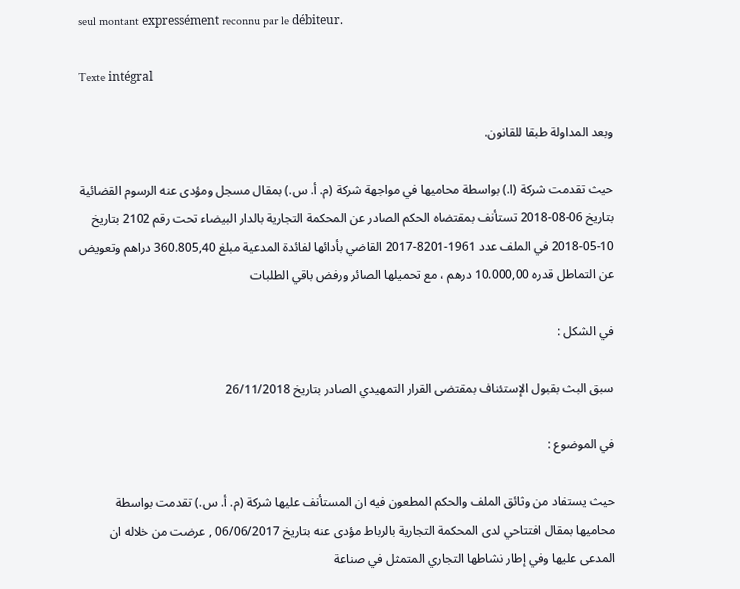seul montant expressément reconnu par le débiteur.

Texte intégral

وبعد المداولة طبقا للقانون.

حيث تقدمت شركة (ا.) بواسطة محاميها في مواجهة شركة (م. أ. س.) بمقال مسجل ومؤدى عنه الرسوم القضائية بتاريخ 06-08-2018 تستأنف بمقتضاه الحكم الصادر عن المحكمة التجارية بالدار البيضاء تحت رقم 2102 بتاريخ 10-05-2018 في الملف عدد 1961-8201-2017 القاضي بأدائها لفائدة المدعية مبلغ 360.805,40 دراهم وتعويض عن التماطل قدره 10.000,00 درهم ، مع تحميلها الصائر ورفض باقي الطلبات

في الشكل :

سبق البث بقبول الإستئناف بمقتضى القرار التمهيدي الصادر بتاريخ 26/11/2018

في الموضوع :

حيث يستفاد من وثائق الملف والحكم المطعون فيه ان المستأنف عليها شركة (م. أ. س.) تقدمت بواسطة محاميها بمقال افتتاحي لدى المحكمة التجارية بالرباط مؤدى عنه بتاريخ 06/06/2017 , عرضت من خلاله ان المدعى عليها وفي إطار نشاطها التجاري المتمثل في صناعة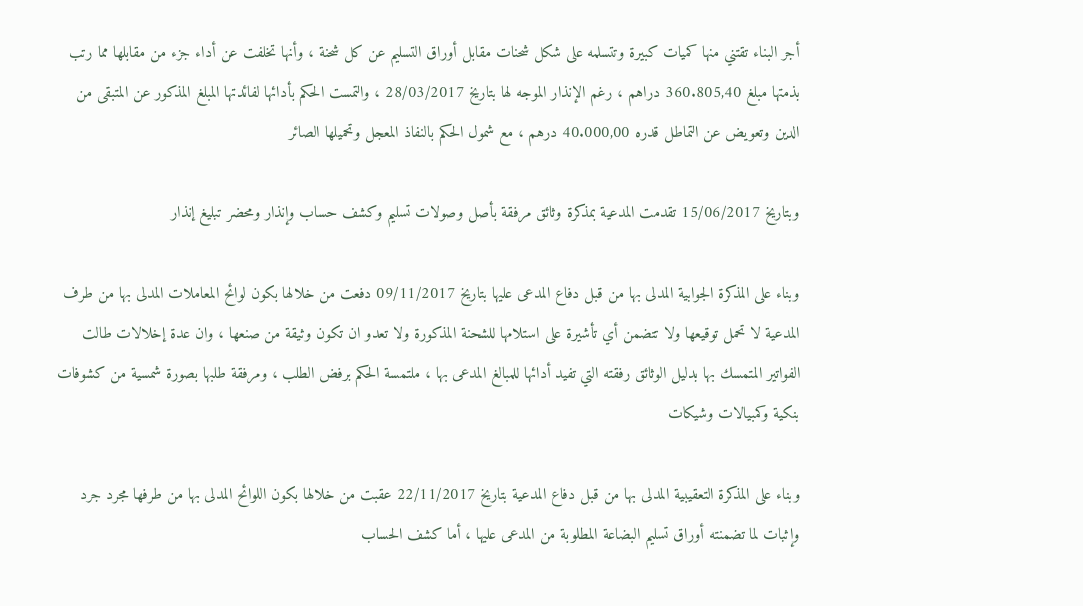أجر البناء تقتني منها كميات كبيرة وتتسلمه على شكل شحنات مقابل أوراق التسليم عن كل شحنة ، وأنها تخلفت عن أداء جزء من مقابلها مما رتب بذمتها مبلغ 360.805,40 دراهم ، رغم الإنذار الموجه لها بتاريخ 28/03/2017 ، والتمست الحكم بأدائها لفائدتها المبلغ المذكور عن المتبقى من الدين وتعويض عن التماطل قدره 40.000,00 درهم ، مع شمول الحكم بالنفاذ المعجل وتحميلها الصائر

وبتاريخ 15/06/2017 تقدمت المدعية بمذكرة وثائق مرفقة بأصل وصولات تسليم وكشف حساب وإنذار ومحضر تبليغ إنذار

وبناء على المذكرة الجوابية المدلى بها من قبل دفاع المدعى عليها بتاريخ 09/11/2017 دفعت من خلالها بكون لوائح المعاملات المدلى بها من طرف المدعية لا تحمل توقيعها ولا تتضمن أي تأشيرة على استلامها للشحنة المذكورة ولا تعدو ان تكون وثيقة من صنعها ، وان عدة إخلالات طالت الفواتير المتمسك بها بدليل الوثائق رفقته التي تفيد أدائها للمبالغ المدعى بها ، ملتمسة الحكم برفض الطلب ، ومرفقة طلبها بصورة شمسية من كشوفات بنكية وكمبيالات وشيكات

وبناء على المذكرة التعقيبية المدلى بها من قبل دفاع المدعية بتاريخ 22/11/2017 عقبت من خلالها بكون اللوائح المدلى بها من طرفها مجرد جرد وإثبات لما تضمنته أوراق تسليم البضاعة المطلوبة من المدعى عليها ، أما كشف الحساب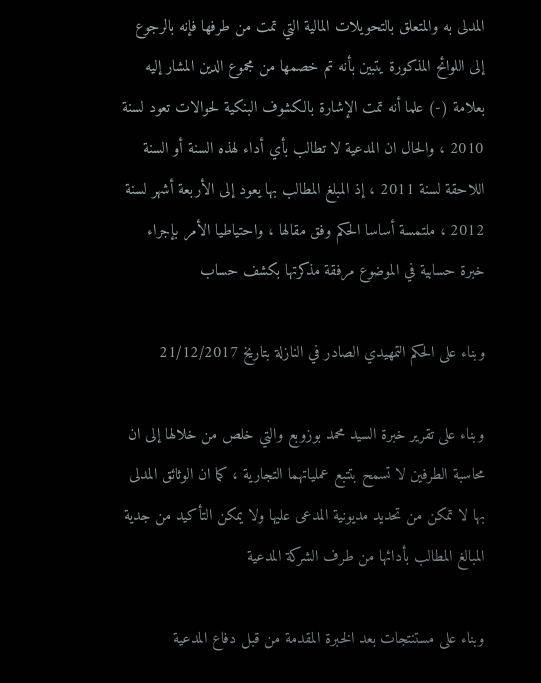المدلى به والمتعلق بالتحويلات المالية التي تمت من طرفها فإنه بالرجوع إلى اللوائح المذكورة يتبين بأنه تم خصمها من مجموع الدين المشار إليه بعلامة (-) علما أنه تمت الإشارة بالكشوف البنكية لحوالات تعود لسنة 2010 ، والحال ان المدعية لا تطالب بأي أداء لهذه السنة أو السنة اللاحقة لسنة 2011 ، إذ المبلغ المطالب بها يعود إلى الأربعة أشهر لسنة 2012 ، ملتمسة أساسا الحكم وفق مقالها ، واحتياطيا الأمر بإجراء خبرة حسابية في الموضوع مرفقة مذكرتها بكشف حساب

وبناء على الحكم التمهيدي الصادر في النازلة بتاريخ 21/12/2017

وبناء على تقرير خبرة السيد محمد بوزوبع والتي خلص من خلالها إلى ان محاسبة الطرفين لا تسمح بتتبع عملياتهما التجارية ، كما ان الوثائق المدلى بها لا تمكن من تحديد مديونية المدعى عليها ولا يمكن التأكيد من جدية المبالغ المطالب بأدائها من طرف الشركة المدعية

وبناء على مستنتجات بعد الخبرة المقدمة من قبل دفاع المدعية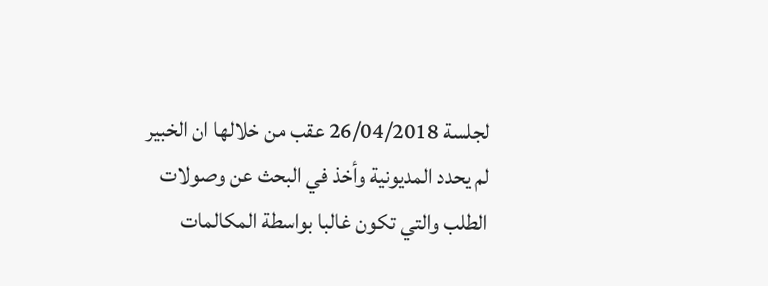لجلسة 26/04/2018 عقب من خلالها ان الخبير لم يحدد المديونية وأخذ في البحث عن وصولات الطلب والتي تكون غالبا بواسطة المكالمات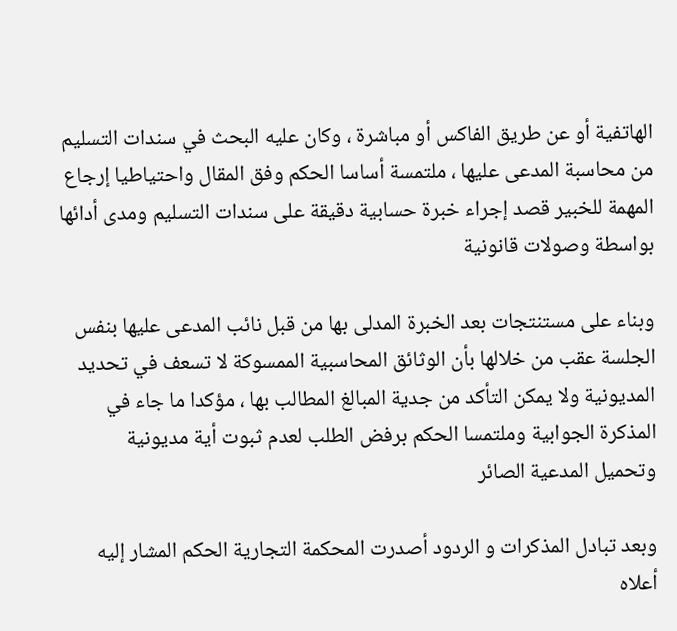الهاتفية أو عن طريق الفاكس أو مباشرة ، وكان عليه البحث في سندات التسليم من محاسبة المدعى عليها ، ملتمسة أساسا الحكم وفق المقال واحتياطيا إرجاع المهمة للخبير قصد إجراء خبرة حسابية دقيقة على سندات التسليم ومدى أدائها بواسطة وصولات قانونية

وبناء على مستنتجات بعد الخبرة المدلى بها من قبل نائب المدعى عليها بنفس الجلسة عقب من خلالها بأن الوثائق المحاسبية الممسوكة لا تسعف في تحديد المديونية ولا يمكن التأكد من جدية المبالغ المطالب بها ، مؤكدا ما جاء في المذكرة الجوابية وملتمسا الحكم برفض الطلب لعدم ثبوت أية مديونية وتحميل المدعية الصائر

وبعد تبادل المذكرات و الردود أصدرت المحكمة التجارية الحكم المشار إليه أعلاه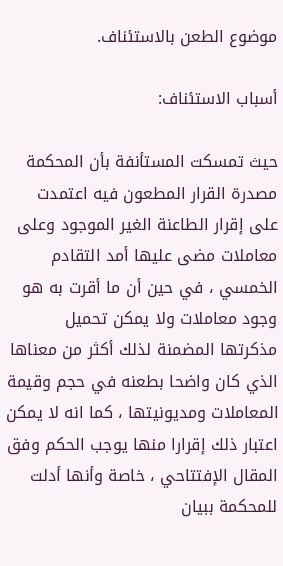موضوع الطعن بالاستئناف.

أسباب الاستئناف:

حيث تمسكت المستأنفة بأن المحكمة مصدرة القرار المطعون فيه اعتمدت على إقرار الطاعنة الغير الموجود وعلى معاملات مضى عليها أمد التقادم الخمسي ، في حين أن ما أقرت به هو وجود معاملات ولا يمكن تحميل مذكرتها المضمنة لذلك أكثر من معناها الذي كان واضحا بطعنه في حجم وقيمة المعاملات ومديونيتها ، كما انه لا يمكن اعتبار ذلك إقرارا منها يوجب الحكم وفق المقال الإفتتاحي ، خاصة وأنها أدلت للمحكمة ببيان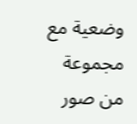وضعية مع مجموعة من صور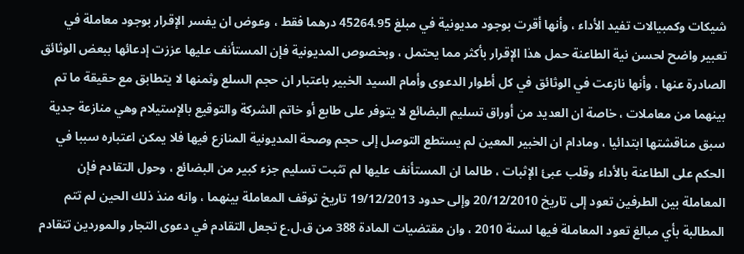شيكات وكمبيالات تفيد الأداء ، وأنها أقرت بوجود مديونية في مبلغ 45264.95 درهما فقط ، وعوض ان يفسر الإقرار بوجود معاملة في تعبير واضح لحسن نية الطاعنة حمل هذا الإقرار بأكثر مما يحتمل ، وبخصوص المديونية فإن المستأنف عليها عززت إدعائها ببعض الوثائق الصادرة عنها ، وأنها نازعت في الوثائق في كل أطوار الدعوى وأمام السيد الخبير باعتبار ان حجم السلع وثمنها لا يتطابق مع حقيقة ما تم بينهما من معاملات ، خاصة ان العديد من أوراق تسليم البضائع لا يتوفر على طابع أو خاتم الشركة والتوقيع بالإستيلام وهي منازعة جدية سبق مناقشتها ابتدائيا ، ومادام ان الخبير المعين لم يستطع التوصل إلى حجم وصحة المديونية المنازع فيها فلا يمكن اعتباره سببا في الحكم على الطاعنة بالأداء وقلب عبئ الإثبات ، طالما ان المستأنف عليها لم تثبت تسليم جزء كبير من البضائع ، وحول التقادم فإن المعاملة بين الطرفين تعود إلى تاريخ 20/12/2010 وإلى حدود 19/12/2013 تاريخ توقف المعاملة بينهما ، وانه منذ ذلك الحين لم تتم المطالبة بأي مبالغ تعود المعاملة فيها لسنة 2010 ، وان مقتضيات المادة 388 من ق.ل.ع تجعل التقادم في دعوى التجار والموردين تتقادم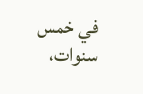في خمس سنوات،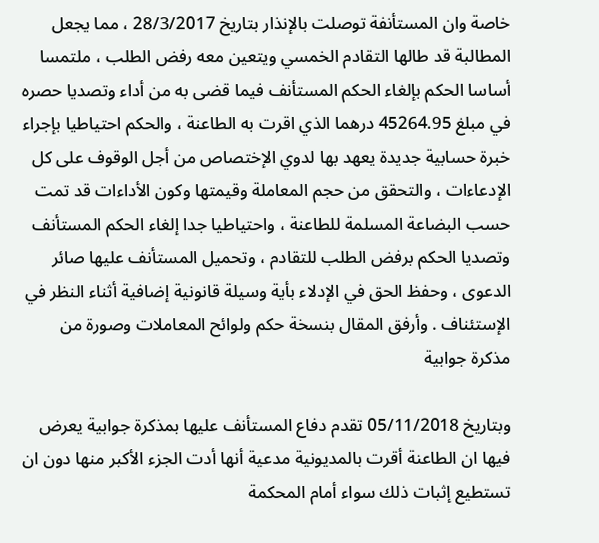خاصة وان المستأنفة توصلت بالإنذار بتاريخ 28/3/2017 ، مما يجعل المطالبة قد طالها التقادم الخمسي ويتعين معه رفض الطلب ، ملتمسا أساسا الحكم بإلغاء الحكم المستأنف فيما قضى به من أداء وتصديا حصره في مبلغ 45264.95 درهما الذي اقرت به الطاعنة ، والحكم احتياطيا بإجراء خبرة حسابية جديدة يعهد بها لدوي الإختصاص من أجل الوقوف على كل الإدعاءات ، والتحقق من حجم المعاملة وقيمتها وكون الأداءات قد تمت حسب البضاعة المسلمة للطاعنة ، واحتياطيا جدا إلغاء الحكم المستأنف وتصديا الحكم برفض الطلب للتقادم ، وتحميل المستأنف عليها صائر الدعوى ، وحفظ الحق في الإدلاء بأية وسيلة قانونية إضافية أثناء النظر في الإستئناف . وأرفق المقال بنسخة حكم ولوائح المعاملات وصورة من مذكرة جوابية

وبتاريخ 05/11/2018 تقدم دفاع المستأنف عليها بمذكرة جوابية يعرض فيها ان الطاعنة أقرت بالمديونية مدعية أنها أدت الجزء الأكبر منها دون ان تستطيع إثبات ذلك سواء أمام المحكمة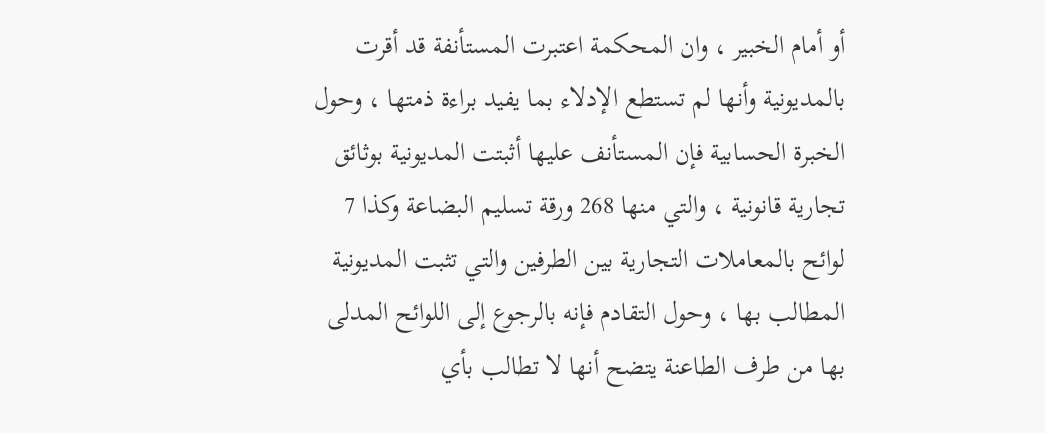أو أمام الخبير ، وان المحكمة اعتبرت المستأنفة قد أقرت بالمديونية وأنها لم تستطع الإدلاء بما يفيد براءة ذمتها ، وحول الخبرة الحسابية فإن المستأنف عليها أثبتت المديونية بوثائق تجارية قانونية ، والتي منها 268 ورقة تسليم البضاعة وكذا 7 لوائح بالمعاملات التجارية بين الطرفين والتي تثبت المديونية المطالب بها ، وحول التقادم فإنه بالرجوع إلى اللوائح المدلى بها من طرف الطاعنة يتضح أنها لا تطالب بأي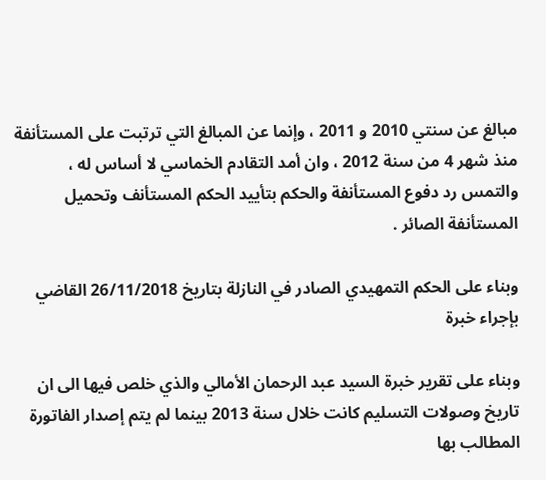مبالغ عن سنتي 2010 و 2011 ، وإنما عن المبالغ التي ترتبت على المستأنفة منذ شهر 4 من سنة 2012 ، وان أمد التقادم الخماسي لا أساس له ، والتمس رد دفوع المستأنفة والحكم بتأييد الحكم المستأنف وتحميل المستأنفة الصائر .

وبناء على الحكم التمهيدي الصادر في النازلة بتاريخ 26/11/2018 القاضي بإجراء خبرة

وبناء على تقرير خبرة السيد عبد الرحمان الأمالي والذي خلص فيها الى ان تاريخ وصولات التسليم كانت خلال سنة 2013 بينما لم يتم إصدار الفاتورة المطالب بها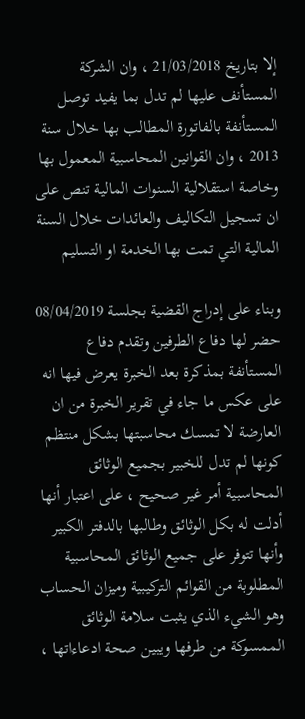إلا بتاريخ 21/03/2018 ، وان الشركة المستأنف عليها لم تدل بما يفيد توصل المستأنفة بالفاتورة المطالب بها خلال سنة 2013 ، وان القوانين المحاسبية المعمول بها وخاصة استقلالية السنوات المالية تنص على ان تسجيل التكاليف والعائدات خلال السنة المالية التي تمت بها الخدمة او التسليم

وبناء على إدراج القضية بجلسة 08/04/2019 حضر لها دفاع الطرفين وتقدم دفاع المستأنفة بمذكرة بعد الخبرة يعرض فيها انه على عكس ما جاء في تقرير الخبرة من ان العارضة لا تمسك محاسبتها بشكل منتظم كونها لم تدل للخبير بجميع الوثائق المحاسبية أمر غير صحيح ، على اعتبار أنها أدلت له بكل الوثائق وطالبها بالدفتر الكبير وأنها تتوفر على جميع الوثائق المحاسبية المطلوبة من القوائم التركيبية وميزان الحساب وهو الشيء الذي يثبت سلامة الوثائق الممسوكة من طرفها ويبين صحة ادعاءاتها ،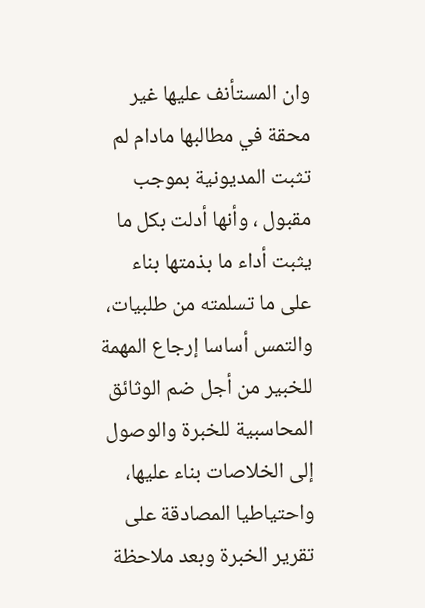وان المستأنف عليها غير محقة في مطالبها مادام لم تثبت المديونية بموجب مقبول ، وأنها أدلت بكل ما يثبت أداء ما بذمتها بناء على ما تسلمته من طلبيات، والتمس أساسا إرجاع المهمة للخبير من أجل ضم الوثائق المحاسبية للخبرة والوصول إلى الخلاصات بناء عليها، واحتياطيا المصادقة على تقرير الخبرة وبعد ملاحظة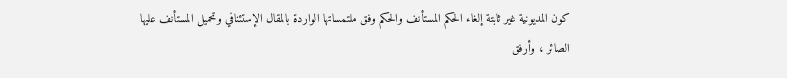كون المديونية غير ثابتة إلغاء الحكم المستأنف والحكم وفق ملتمساتها الواردة بالمقال الإستئنافي وتحميل المستأنف عليها الصائر ، وأرفق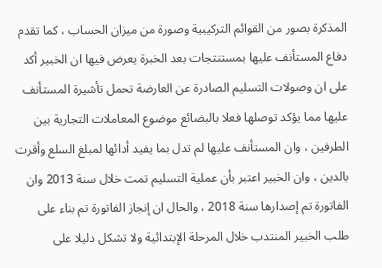المذكرة بصور من القوائم التركيبية وصورة من ميزان الحساب ، كما تقدم دفاع المستأنف عليها بمستنتجات بعد الخبرة يعرض فيها ان الخبير أكد على ان وصولات التسليم الصادرة عن العارضة تحمل تأشيرة المستأنف عليها مما يؤكد توصلها فعلا بالبضائع موضوع المعاملات التجارية بين الطرفين ، وان المستأنف عليها لم تدل بما يفيد أدائها لمبلغ السلع وأقرت بالدين ، وان الخبير اعتبر بأن عملية التسليم تمت خلال سنة 2013 وان الفاتورة تم إصدارها سنة 2018 ، والحال ان إنجاز الفاتورة تم بناء على طلب الخبير المنتدب خلال المرحلة الإبتدائية ولا تشكل دليلا على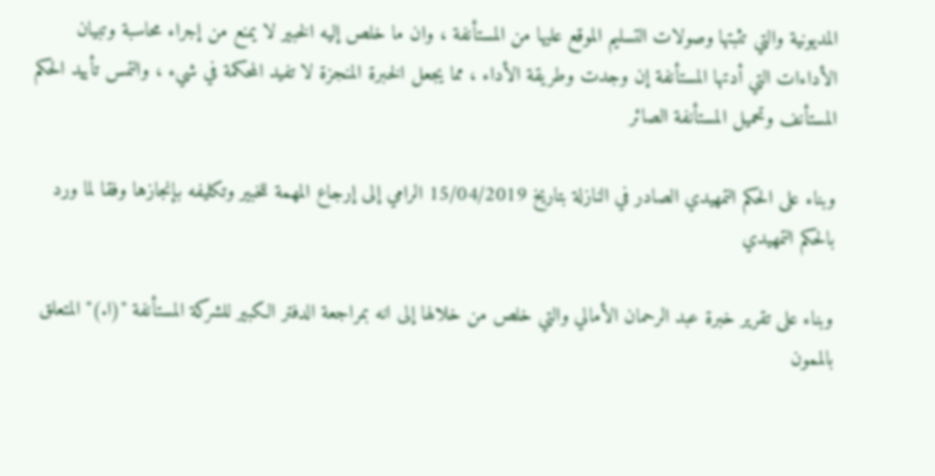المديونية والتي تثبتها وصولات التسليم الموقع عليها من المستأنفة ، وان ما خلص إليه الخبير لا يمنع من إجراء محاسبة وتبيان الأداءات التي أدتها المستأنفة إن وجدت وطريقة الأداء ، مما يجعل الخبرة المنجزة لا تفيد المحكمة في شيء ، والتمس تأييد الحكم المستأنف وتحميل المستأنفة الصائر

وبناء على الحكم التمهيدي الصادر في النازلة بتاريخ 15/04/2019 الرامي إلى إرجاع المهمة للخبير وتكليفه بإنجازها وفقا لما ورد بالحكم التمهيدي

وبناء على تقرير خبرة عبد الرحمان الأمالي والتي خلص من خلالها إلى انه بمراجعة الدفتر الكبير للشركة المستأنفة "(ا.)" المتعلق بالممون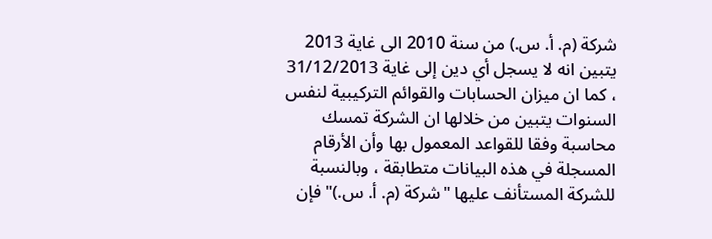شركة (م. أ. س.) من سنة 2010 الى غاية 2013 يتبين انه لا يسجل أي دين إلى غاية 31/12/2013 ، كما ان ميزان الحسابات والقوائم التركيبية لنفس السنوات يتبين من خلالها ان الشركة تمسك محاسبة وفقا للقواعد المعمول بها وأن الأرقام المسجلة في هذه البيانات متطابقة ، وبالنسبة للشركة المستأنف عليها "شركة (م. أ. س.)" فإن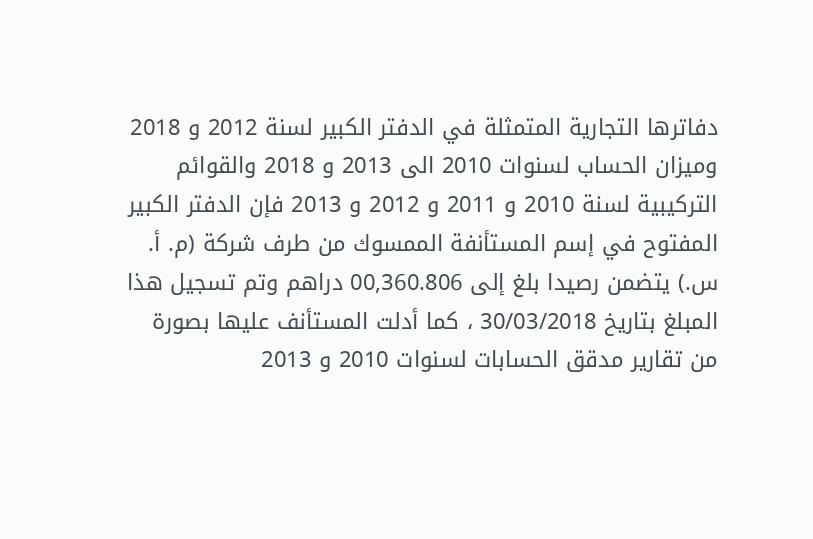دفاترها التجارية المتمثلة في الدفتر الكبير لسنة 2012 و 2018 وميزان الحساب لسنوات 2010 الى 2013 و 2018 والقوائم التركيبية لسنة 2010 و 2011 و 2012 و 2013 فإن الدفتر الكبير المفتوح في إسم المستأنفة الممسوك من طرف شركة (م. أ. س.) يتضمن رصيدا بلغ إلى 00,360.806 دراهم وتم تسجيل هذا المبلغ بتاريخ 30/03/2018 ، كما أدلت المستأنف عليها بصورة من تقارير مدقق الحسابات لسنوات 2010 و 2013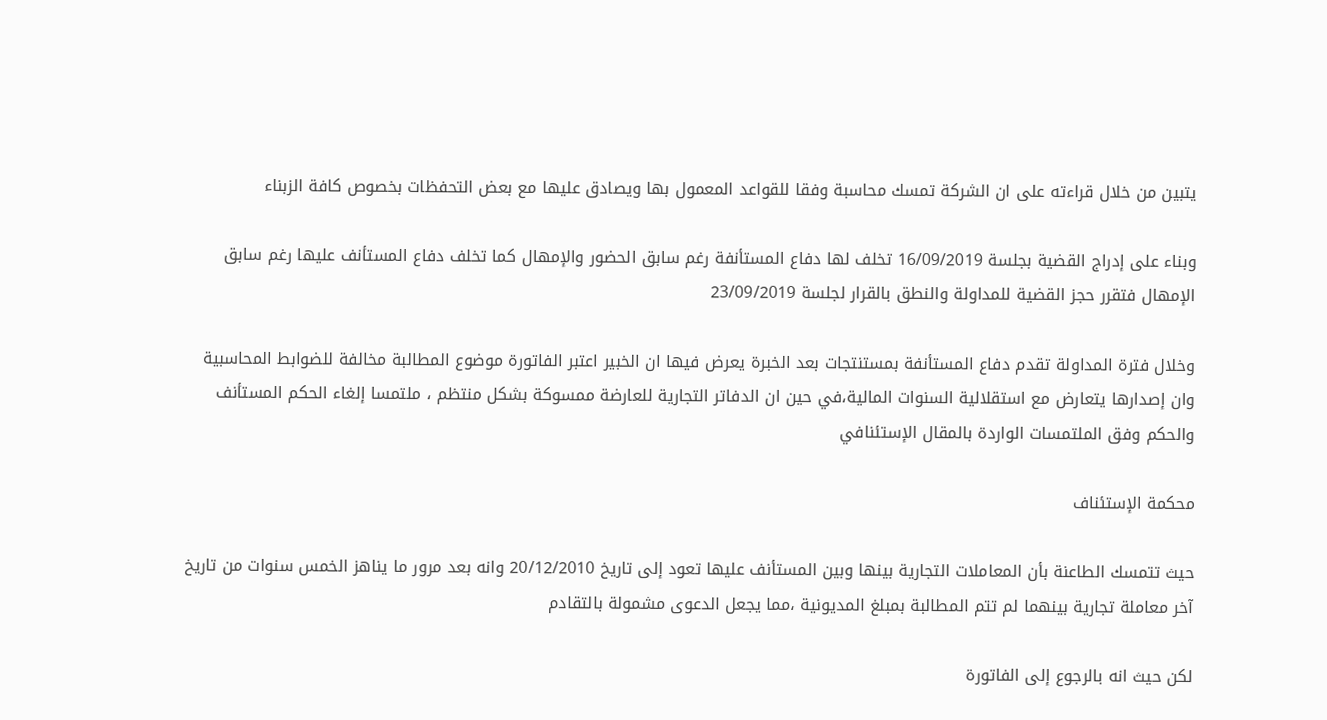يتبين من خلال قراءته على ان الشركة تمسك محاسبة وفقا للقواعد المعمول بها ويصادق عليها مع بعض التحفظات بخصوص كافة الزبناء

وبناء على إدراج القضية بجلسة 16/09/2019 تخلف لها دفاع المستأنفة رغم سابق الحضور والإمهال كما تخلف دفاع المستأنف عليها رغم سابق الإمهال فتقرر حجز القضية للمداولة والنطق بالقرار لجلسة 23/09/2019

وخلال فترة المداولة تقدم دفاع المستأنفة بمستنتجات بعد الخبرة يعرض فيها ان الخبير اعتبر الفاتورة موضوع المطالبة مخالفة للضوابط المحاسبية وان إصدارها يتعارض مع استقلالية السنوات المالية،في حين ان الدفاتر التجارية للعارضة ممسوكة بشكل منتظم ، ملتمسا إلغاء الحكم المستأنف والحكم وفق الملتمسات الواردة بالمقال الإستئنافي

محكمة الإستئناف

حيث تتمسك الطاعنة بأن المعاملات التجارية بينها وبين المستأنف عليها تعود إلى تاريخ 20/12/2010 وانه بعد مرور ما يناهز الخمس سنوات من تاريخ آخر معاملة تجارية بينهما لم تتم المطالبة بمبلغ المديونية ،مما يجعل الدعوى مشمولة بالتقادم

لكن حيث انه بالرجوع إلى الفاتورة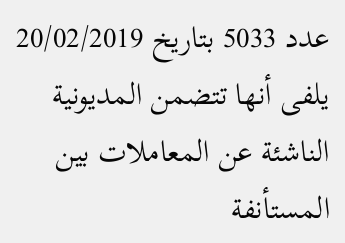عدد 5033 بتاريخ 20/02/2019 يلفى أنها تتضمن المديونية الناشئة عن المعاملات بين المستأنفة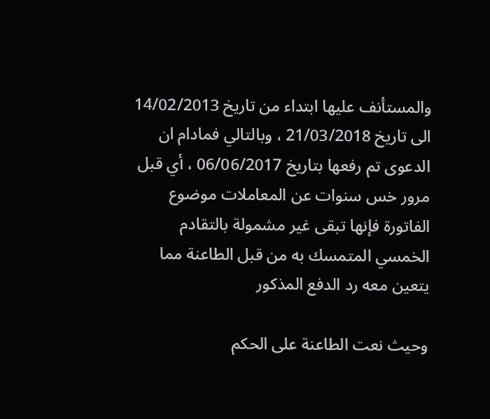والمستأنف عليها ابتداء من تاريخ 14/02/2013 الى تاريخ 21/03/2018 ، وبالتالي فمادام ان الدعوى تم رفعها بتاريخ 06/06/2017 ، أي قبل مرور خس سنوات عن المعاملات موضوع الفاتورة فإنها تبقى غير مشمولة بالتقادم الخمسي المتمسك به من قبل الطاعنة مما يتعين معه رد الدفع المذكور

وحيث نعت الطاعنة على الحكم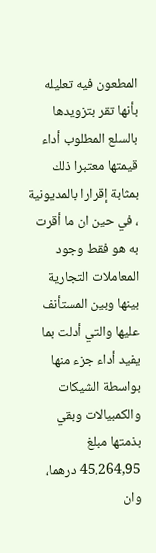المطعون فيه تعليله بأنها تقر بتزويدها بالسلع المطلوب أداء قيمتها معتبرا ذلك بمثابة إقرارا بالمديونية ، في حين ان ما أقرت به هو فقط وجود المعاملات التجارية بينها وبين المستأنف عليها والتي أدلت بما يفيد أداء جزء منها بواسطة الشيكات والكمبيالات وبقي بذمتها مبلغ 45.264,95 درهما، وان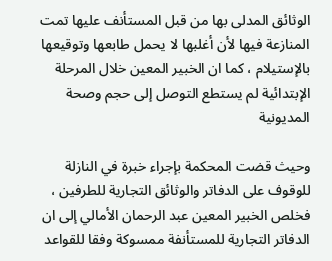الوثائق المدلى بها من قبل المستأنف عليها تمت المنازعة فيها لأن أغلبها لا يحمل طابعها وتوقيعها بالإستيلام ، كما ان الخبير المعين خلال المرحلة الإبتدائية لم يستطع التوصل إلى حجم وصحة المديونية

وحيث قضت المحكمة بإجراء خبرة في النازلة للوقوف على الدفاتر والوثائق التجارية للطرفين ، فخلص الخبير المعين عبد الرحمان الأمالي إلى ان الدفاتر التجارية للمستأنفة ممسوكة وفقا للقواعد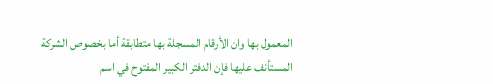المعمول بها وان الأرقام المسجلة بها متطابقة أما بخصوص الشركة المستأنف عليها فإن الدفتر الكبير المفتوح في اسم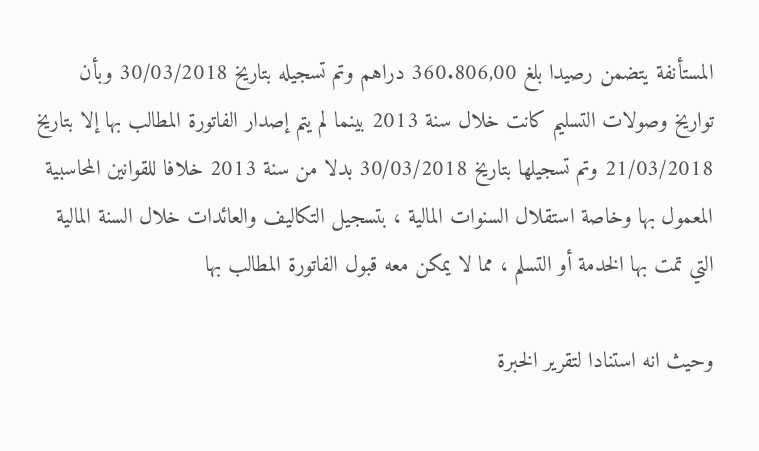المستأنفة يتضمن رصيدا بلغ 360.806,00 دراهم وتم تسجيله بتاريخ 30/03/2018 وبأن تواريخ وصولات التسليم كانت خلال سنة 2013 بينما لم يتم إصدار الفاتورة المطالب بها إلا بتاريخ 21/03/2018 وتم تسجيلها بتاريخ 30/03/2018 بدلا من سنة 2013 خلافا للقوانين المحاسبية المعمول بها وخاصة استقلال السنوات المالية ، بتسجيل التكاليف والعائدات خلال السنة المالية التي تمت بها الخدمة أو التسلم ، مما لا يمكن معه قبول الفاتورة المطالب بها

وحيث انه استنادا لتقرير الخبرة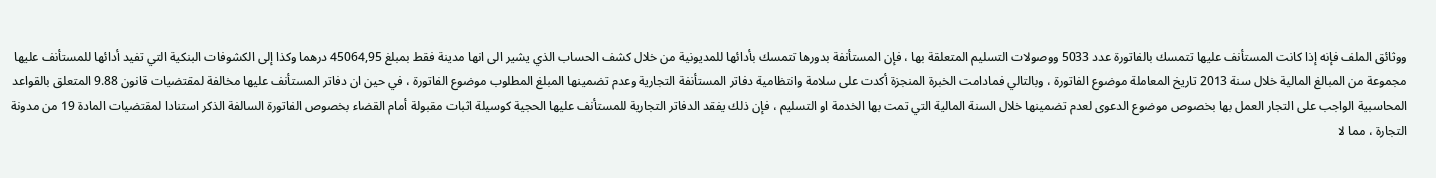ووثائق الملف فإنه إذا كانت المستأنف عليها تتمسك بالفاتورة عدد 5033 ووصولات التسليم المتعلقة بها ، فإن المستأنفة بدورها تتمسك بأدائها للمديونية من خلال كشف الحساب الذي يشير الى انها مدينة فقط بمبلغ 45064,95 درهما وكذا إلى الكشوفات البنكية التي تفيد أدائها للمستأنف عليها مجموعة من المبالغ المالية خلال سنة 2013 تاريخ المعاملة موضوع الفاتورة ، وبالتالي فمادامت الخبرة المنجزة أكدت على سلامة وانتظامية دفاتر المستأنفة التجارية وعدم تضمينها المبلغ المطلوب موضوع الفاتورة ، في حين ان دفاتر المستأنف عليها مخالفة لمقتضيات قانون 9.88 المتعلق بالقواعد المحاسبية الواجب على التجار العمل بها بخصوص موضوع الدعوى لعدم تضمينها خلال السنة المالية التي تمت بها الخدمة او التسليم ، فإن ذلك يفقد الدفاتر التجارية للمستأنف عليها الحجية كوسيلة اثبات مقبولة أمام القضاء بخصوص الفاتورة السالفة الذكر استنادا لمقتضيات المادة 19 من مدونة التجارة ، مما لا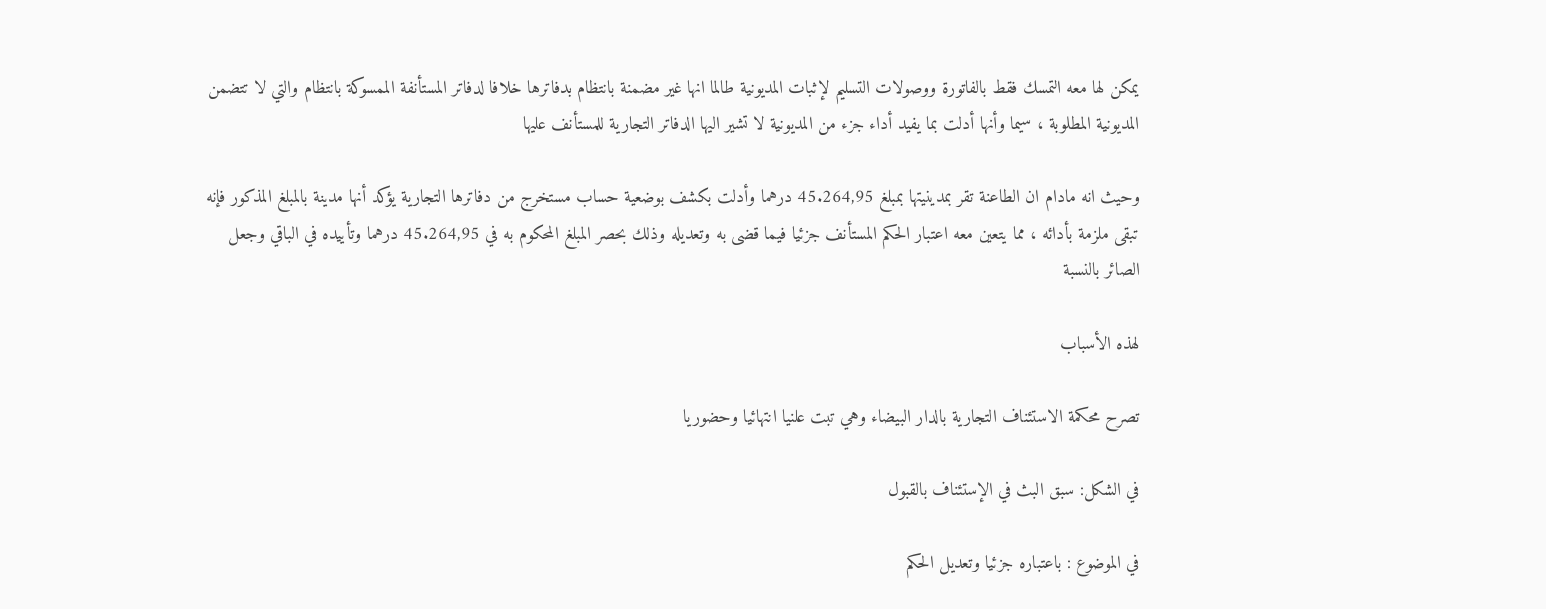يمكن لها معه التمسك فقط بالفاتورة ووصولات التسليم لإثبات المديونية طالما انها غير مضمنة بانتظام بدفاترها خلافا لدفاتر المستأنفة الممسوكة بانتظام والتي لا تتضمن المديونية المطلوبة ، سيما وأنها أدلت بما يفيد أداء جزء من المديونية لا تشير اليها الدفاتر التجارية للمستأنف عليها

وحيث انه مادام ان الطاعنة تقر بمدينيتها بمبلغ 45.264,95 درهما وأدلت بكشف بوضعية حساب مستخرج من دفاترها التجارية يؤكد أنها مدينة بالمبلغ المذكور فإنه تبقى ملزمة بأدائه ، مما يتعين معه اعتبار الحكم المستأنف جزئيا فيما قضى به وتعديله وذلك بحصر المبلغ المحكوم به في 45.264,95 درهما وتأييده في الباقي وجعل الصائر بالنسبة

لهذه الأسباب

تصرح محكمة الاستئناف التجارية بالدار البيضاء وهي تبت علنيا انتهائيا وحضوريا

في الشكل: سبق البث في الإستئناف بالقبول

في الموضوع : باعتباره جزئيا وتعديل الحكم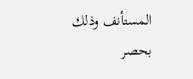المستأنف وذلك بحصر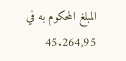المبلغ المحكوم به في 45.264,95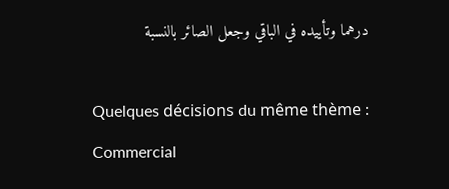درهما وتأييده في الباقي وجعل الصائر بالنسبة

Quelques décisions du même thème : Commercial